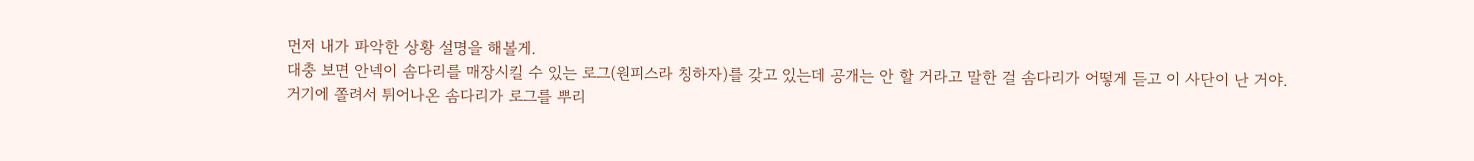먼저 내가 파악한 상황 설명을 해볼게.
대충 보면 안넥이 솜다리를 매장시킬 수 있는 로그(원피스라 칭하자)를 갖고 있는데 공개는 안 할 거라고 말한 걸 솜다리가 어떻게 듣고 이 사단이 난 거야.
거기에 쫄려서 튀어나온 솜다리가 로그를 뿌리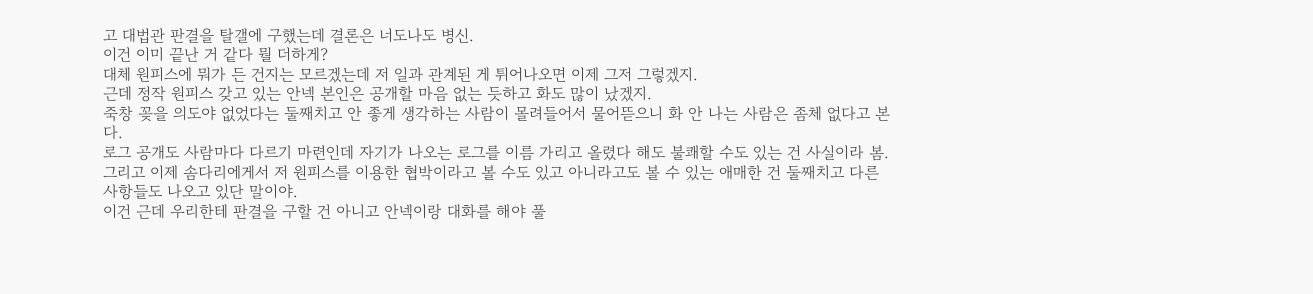고 대법관 판결을 탈갤에 구했는데 결론은 너도나도 병신.
이건 이미 끝난 거 같다 뭘 더하게?
대체 원피스에 뭐가 든 건지는 모르겠는데 저 일과 관계된 게 튀어나오면 이제 그저 그렇겠지.
근데 정작 원피스 갖고 있는 안넥 본인은 공개할 마음 없는 듯하고 화도 많이 났겠지.
죽창 꽂을 의도야 없었다는 둘째치고 안 좋게 생각하는 사람이 몰려들어서 물어뜯으니 화 안 나는 사람은 좀체 없다고 본다.
로그 공개도 사람마다 다르기 마련인데 자기가 나오는 로그를 이름 가리고 올렸다 해도 불쾌할 수도 있는 건 사실이라 봄.
그리고 이제 솜다리에게서 저 원피스를 이용한 협박이라고 볼 수도 있고 아니라고도 볼 수 있는 애매한 건 둘째치고 다른 사항들도 나오고 있단 말이야.
이건 근데 우리한테 판결을 구할 건 아니고 안넥이랑 대화를 해야 풀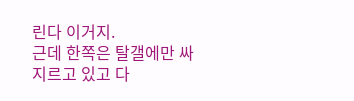린다 이거지.
근데 한쪽은 탈갤에만 싸지르고 있고 다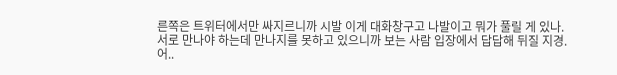른쪽은 트위터에서만 싸지르니까 시발 이게 대화창구고 나발이고 뭐가 풀릴 게 있나.
서로 만나야 하는데 만나지를 못하고 있으니까 보는 사람 입장에서 답답해 뒤질 지경.
어..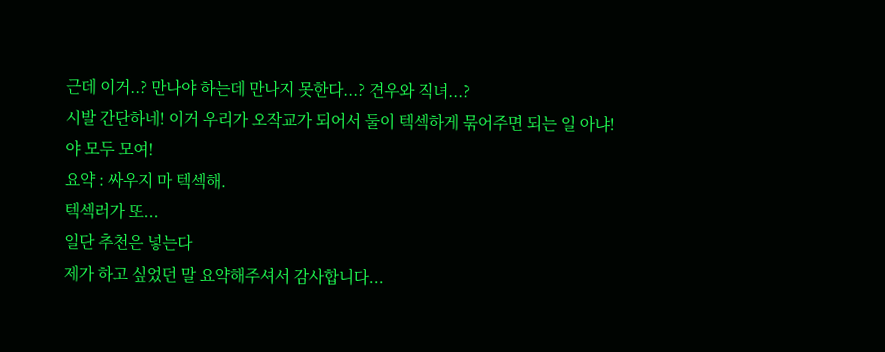근데 이거..? 만나야 하는데 만나지 못한다...? 견우와 직녀...?
시발 간단하네! 이거 우리가 오작교가 되어서 둘이 텍섹하게 묶어주면 되는 일 아냐! 야 모두 모여!
요약 : 싸우지 마 텍섹해.
텍섹러가 또...
일단 추천은 넣는다
제가 하고 싶었던 말 요약해주셔서 감사합니다...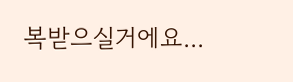복받으실거에요...